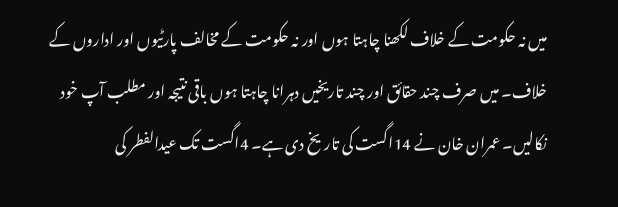میں نہ حکومت کے خلاف لکھنا چاہتا ہوں اور نہ حکومت کے مخالف پارٹیوں اور اداروں کے خلاف۔ میں صرف چند حقائق اور چند تاریخیں دہرانا چاہتا ہوں باقی نتیجہ اور مطلب آپ خود نکالیں۔ عمران خان نے 14اگست کی تاریخ دی ہے۔ 4اگست تک عیدالفطر کی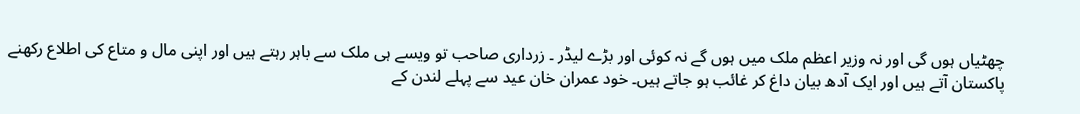چھٹیاں ہوں گی اور نہ وزیر اعظم ملک میں ہوں گے نہ کوئی اور بڑے لیڈر ۔ زرداری صاحب تو ویسے ہی ملک سے باہر رہتے ہیں اور اپنی مال و متاع کی اطلاع رکھنے پاکستان آتے ہیں اور ایک آدھ بیان داغ کر غائب ہو جاتے ہیں۔ خود عمران خان عید سے پہلے لندن کے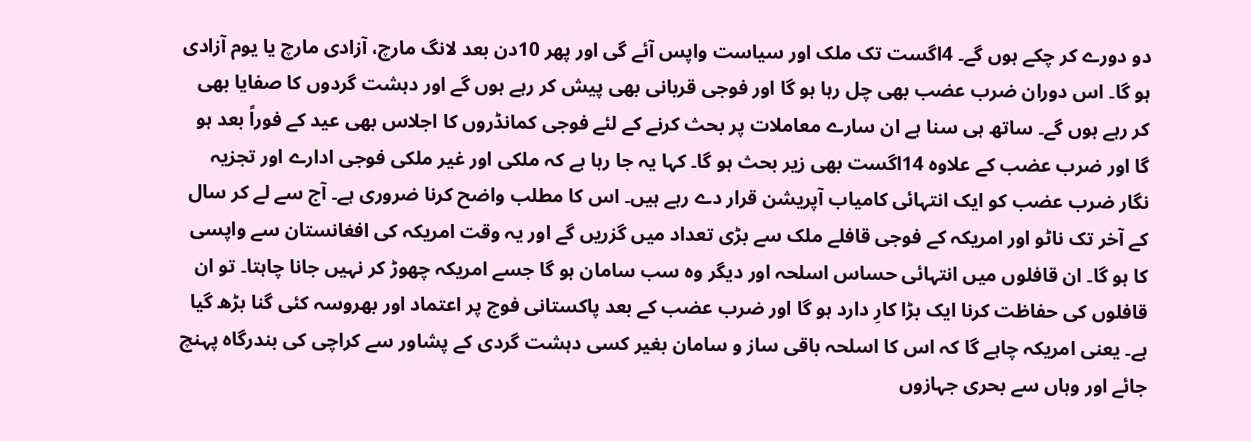دو دورے کر چکے ہوں گے۔ 4اگست تک ملک اور سیاست واپس آئے گی اور پھر 10دن بعد لانگ مارچ، آزادی مارچ یا یوم آزادی ہو گا۔ اس دوران ضرب عضب بھی چل رہا ہو گا اور فوجی قربانی بھی پیش کر رہے ہوں گے اور دہشت گردوں کا صفایا بھی کر رہے ہوں گے۔ ساتھ ہی سنا ہے ان سارے معاملات پر بحث کرنے کے لئے فوجی کمانڈروں کا اجلاس بھی عید کے فوراً بعد ہو گا اور ضرب عضب کے علاوہ 14اگست بھی زیر بحث ہو گا۔ کہا یہ جا رہا ہے کہ ملکی اور غیر ملکی فوجی ادارے اور تجزیہ نگار ضرب عضب کو ایک انتہائی کامیاب آپریشن قرار دے رہے ہیں۔ اس کا مطلب واضح کرنا ضروری ہے۔ آج سے لے کر سال کے آخر تک ناٹو اور امریکہ کے فوجی قافلے ملک سے بڑی تعداد میں گزریں گے اور یہ وقت امریکہ کی افغانستان سے واپسی کا ہو گا۔ ان قافلوں میں انتہائی حساس اسلحہ اور دیگر وہ سب سامان ہو گا جسے امریکہ چھوڑ کر نہیں جانا چاہتا۔ تو ان قافلوں کی حفاظت کرنا ایک بڑا کارِ دارد ہو گا اور ضرب عضب کے بعد پاکستانی فوج پر اعتماد اور بھروسہ کئی گنا بڑھ گیا ہے۔ یعنی امریکہ چاہے گا کہ اس کا اسلحہ باقی ساز و سامان بغیر کسی دہشت گردی کے پشاور سے کراچی کی بندرگاہ پہنچ جائے اور وہاں سے بحری جہازوں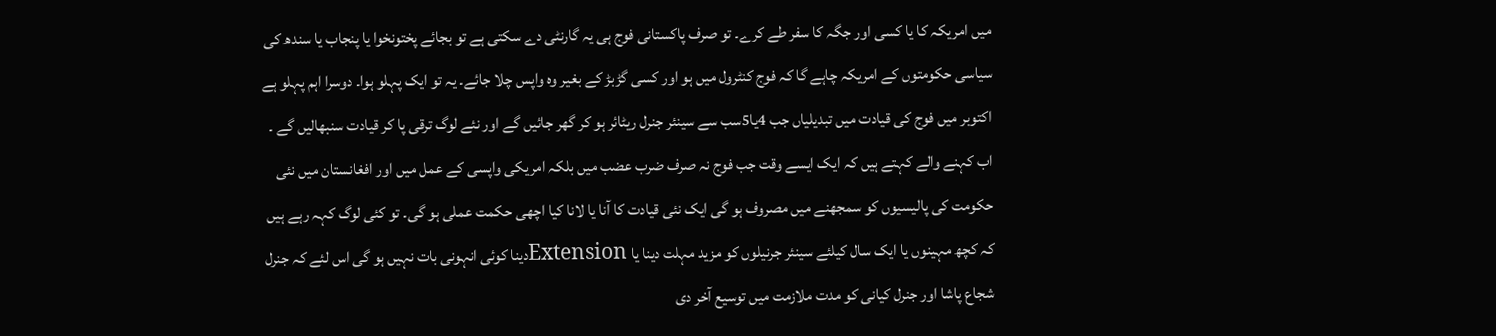میں امریکہ کا یا کسی اور جگہ کا سفر طے کرے۔ تو صرف پاکستانی فوج ہی یہ گارنٹی دے سکتی ہے تو بجائے پختونخوا یا پنجاب یا سندھ کی سیاسی حکومتوں کے امریکہ چاہے گا کہ فوج کنٹرول میں ہو اور کسی گڑبڑ کے بغیر وہ واپس چلا جائے۔ یہ تو ایک پہلو ہوا۔ دوسرا اہم پہلو ہے اکتوبر میں فوج کی قیادت میں تبدیلیاں جب 4یا5سب سے سینئر جنرل ریٹائر ہو کر گھر جائیں گے اور نئے لوگ ترقی پا کر قیادت سنبھالیں گے ۔ اب کہنے والے کہتے ہیں کہ ایک ایسے وقت جب فوج نہ صرف ضرب عضب میں بلکہ امریکی واپسی کے عمل میں اور افغانستان میں نئی حکومت کی پالیسیوں کو سمجھنے میں مصروف ہو گی ایک نئی قیادت کا آنا یا لانا کیا اچھی حکمت عملی ہو گی۔ تو کئی لوگ کہہ رہے ہیں کہ کچھ مہینوں یا ایک سال کیلئے سینئر جرنیلوں کو مزید مہلت دینا یا Extensionدینا کوئی انہونی بات نہیں ہو گی اس لئے کہ جنرل شجاع پاشا اور جنرل کیانی کو مدت ملازمت میں توسیع آخر دی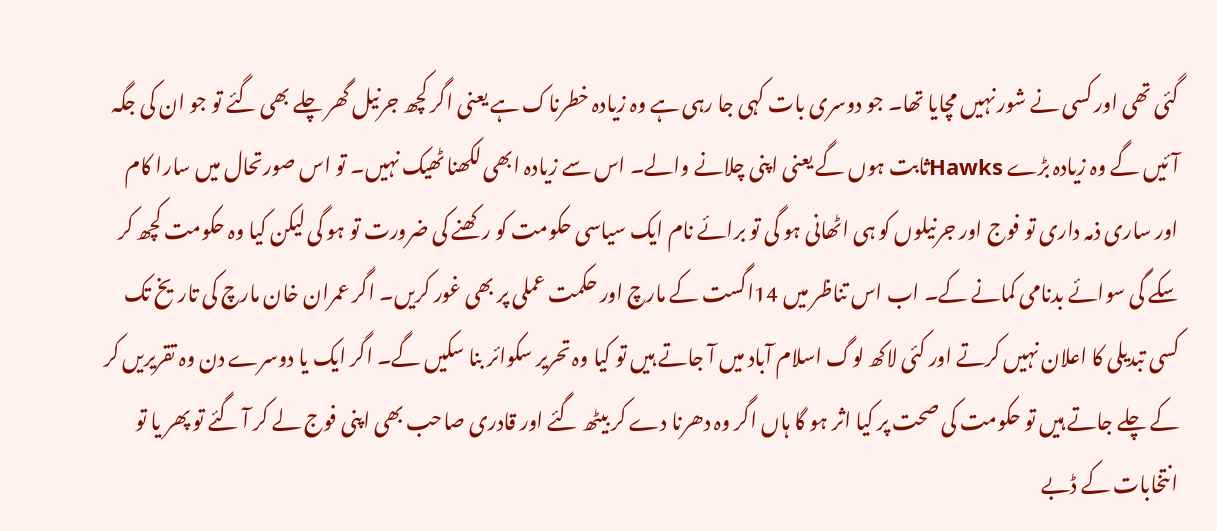گئی تھی اور کسی نے شور نہیں مچایا تھا۔ جو دوسری بات کہی جا رہی ہے وہ زیادہ خطرناک ہے یعنی اگر کچھ جرنیل گھر چلے بھی گئے تو جو ان کی جگہ آئیں گے وہ زیادہ بڑے Hawksثابت ہوں گے یعنی اپنی چلانے والے۔ اس سے زیادہ ابھی لکھنا ٹھیک نہیں۔ تو اس صورتحال میں سارا کام اور ساری ذمہ داری تو فوج اور جرنیلوں کو ہی اٹھانی ہو گی تو برائے نام ایک سیاسی حکومت کو رکھنے کی ضرورت تو ہو گی لیکن کیا وہ حکومت کچھ کر سکے گی سوائے بدنامی کمانے کے۔ اب اس تناظر میں 14اگست کے مارچ اور حکمت عملی پر بھی غور کریں۔ اگر عمران خان مارچ کی تاریخ تک کسی تبدیلی کا اعلان نہیں کرتے اور کئی لاکھ لوگ اسلام آباد میں آ جاتے ہیں تو کیا وہ تحریر سکوائر بنا سکیں گے۔ اگر ایک یا دوسرے دن وہ تقریریں کر کے چلے جاتے ہیں تو حکومت کی صحت پر کیا اثر ہو گا ہاں اگر وہ دھرنا دے کر بیٹھ گئے اور قادری صاحب بھی اپنی فوج لے کر آ گئے تو پھر یا تو انتخابات کے ڈبے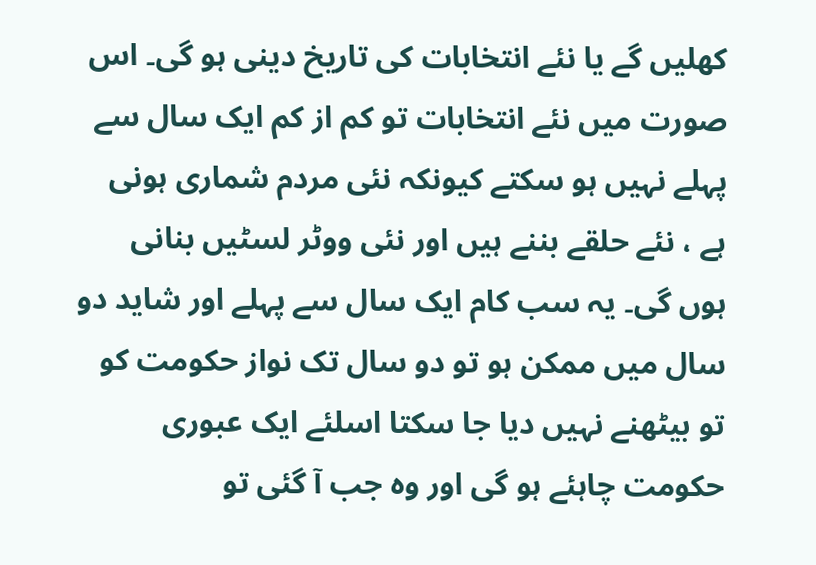کھلیں گے یا نئے انتخابات کی تاریخ دینی ہو گی۔ اس صورت میں نئے انتخابات تو کم از کم ایک سال سے پہلے نہیں ہو سکتے کیونکہ نئی مردم شماری ہونی ہے ، نئے حلقے بننے ہیں اور نئی ووٹر لسٹیں بنانی ہوں گی۔ یہ سب کام ایک سال سے پہلے اور شاید دو سال میں ممکن ہو تو دو سال تک نواز حکومت کو تو بیٹھنے نہیں دیا جا سکتا اسلئے ایک عبوری حکومت چاہئے ہو گی اور وہ جب آ گئی تو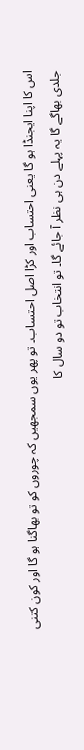اس کا اپنا ایجنڈا ہو گا یعنی احتساب اور کڑا اصل احتساب۔ تو پھر یوں سمجھیں کہ چوروں کو تو بھاگنا ہو گا اور کون کتنی جلدی بھاگے گا یہ پہلے دن ہی نظر آ جائے گا۔ تو انتخاب تو دو سال کا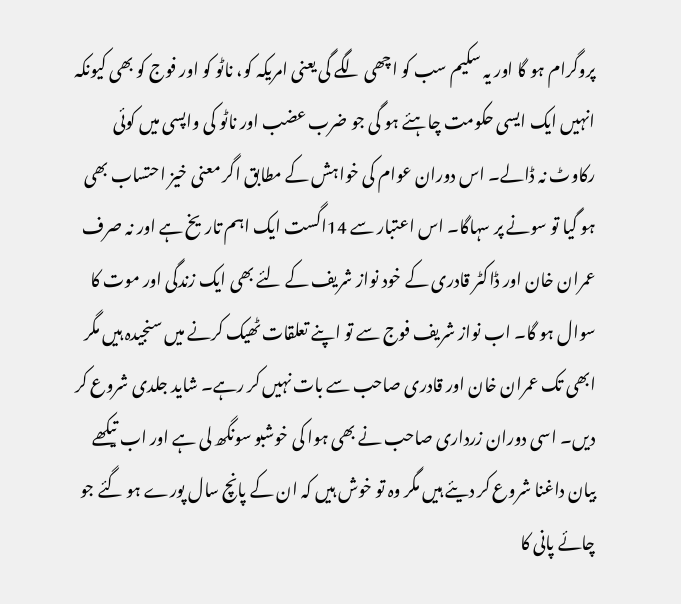پروگرام ہو گا اور یہ سکیم سب کو اچھی لگے گی یعنی امریکہ کو، ناٹو کو اور فوج کو بھی کیونکہ انہیں ایک ایسی حکومت چاہئے ہو گی جو ضرب عضب اور ناٹو کی واپسی میں کوئی رکاوٹ نہ ڈالے۔ اس دوران عوام کی خواہش کے مطابق اگر معنی خیز احتساب بھی ہو گیا تو سونے پر سہاگا۔ اس اعتبار سے 14اگست ایک اہم تاریخ ہے اور نہ صرف عمران خان اور ڈاکٹر قادری کے خود نواز شریف کے لئے بھی ایک زندگی اور موت کا سوال ہو گا۔ اب نواز شریف فوج سے تو اپنے تعلقات ٹھیک کرنے میں سنجیدہ ہیں مگر ابھی تک عمران خان اور قادری صاحب سے بات نہیں کر رہے۔ شاید جلدی شروع کر دیں۔ اسی دوران زرداری صاحب نے بھی ہوا کی خوشبو سونگھ لی ہے اور اب تیکھے بیان داغنا شروع کر دیئے ہیں مگر وہ تو خوش ہیں کہ ان کے پانچ سال پورے ہو گئے جو چائے پانی کا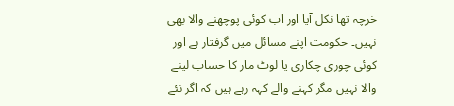خرچہ تھا نکل آیا اور اب کوئی پوچھنے والا بھی نہیں۔ حکومت اپنے مسائل میں گرفتار ہے اور کوئی چوری چکاری یا لوٹ مار کا حساب لینے والا نہیں مگر کہنے والے کہہ رہے ہیں کہ اگر نئے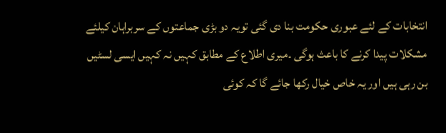انتخابات کے لئے عبوری حکومت بنا دی گئی تویہ دو بڑی جماعتوں کے سربراہان کیلئے مشکلات پیدا کرنے کا باعث ہوگی ۔میری اطلاع کے مطابق کہیں نہ کہیں ایسی لسٹیں بن رہی ہیں اور یہ خاص خیال رکھا جائے گا کہ کوئی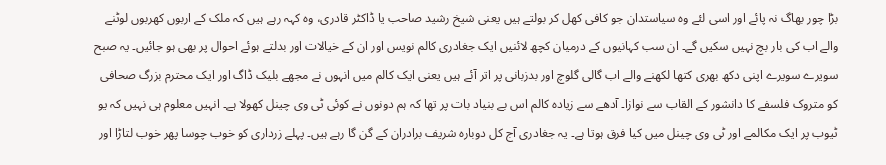بڑا چور بھاگ نہ پائے اور اسی لئے وہ سیاستدان جو کافی کھل کر بولتے ہیں یعنی شیخ رشید صاحب یا ڈاکٹر قادری، وہ کہہ رہے ہیں کہ ملک کے اربوں کھربوں لوٹنے والے اب کی بار بچ نہیں سکیں گے۔ ان سب کہانیوں کے درمیان کچھ لائنیں ایک جغادری کالم نویس اور ان کے خیالات اور بدلتے ہوئے احوال پر بھی ہو جائیں۔ یہ صبح سویرے سویرے اپنی دکھ بھری کتھا لکھنے والے اب گالی گلوچ اور بدزبانی پر اتر آئے ہیں یعنی ایک کالم میں انہوں نے مجھے بلیک ڈاگ اور ایک محترم بزرگ صحافی کو متروک فلسفے کا دانشور کے القاب سے نوازا۔ آدھے سے زیادہ کالم اس بے بنیاد بات پر تھا کہ ہم دونوں نے کوئی ٹی وی چینل کھولا ہے۔ انہیں معلوم ہی نہیں کہ یو ٹیوب پر ایک مکالمے اور ٹی وی چینل میں کیا فرق ہوتا ہے۔ یہ جغادری آج کل دوبارہ شریف برادران کے گن گا رہے ہیں۔ پہلے زرداری کو خوب چوسا پھر خوب لتاڑا اور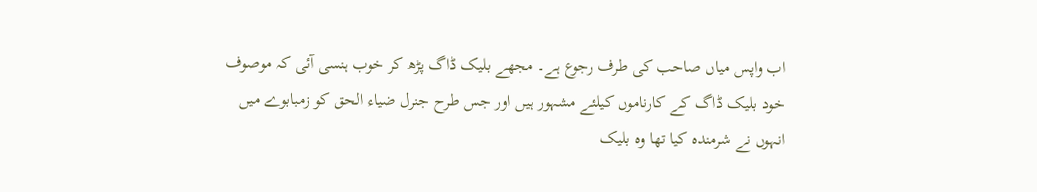اب واپس میاں صاحب کی طرف رجوع ہے۔ مجھے بلیک ڈاگ پڑھ کر خوب ہنسی آئی کہ موصوف خود بلیک ڈاگ کے کارناموں کیلئے مشہور ہیں اور جس طرح جنرل ضیاء الحق کو زمبابوے میں انہوں نے شرمندہ کیا تھا وہ بلیک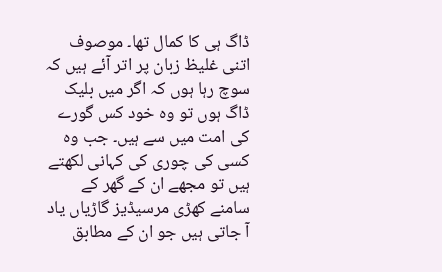ڈاگ ہی کا کمال تھا۔ موصوف اتنی غلیظ زبان پر اتر آئے ہیں کہ سوچ رہا ہوں کہ اگر میں بلیک ڈاگ ہوں تو وہ خود کس گورے کی امت میں سے ہیں۔ جب وہ کسی کی چوری کی کہانی لکھتے ہیں تو مجھے ان کے گھر کے سامنے کھڑی مرسیڈیز گاڑیاں یاد آ جاتی ہیں جو ان کے مطابق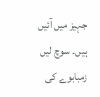جہیز میں آئیں ہیں۔ سوچ لیں زمبابوے کی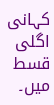کہانی اگلی قسط میں۔